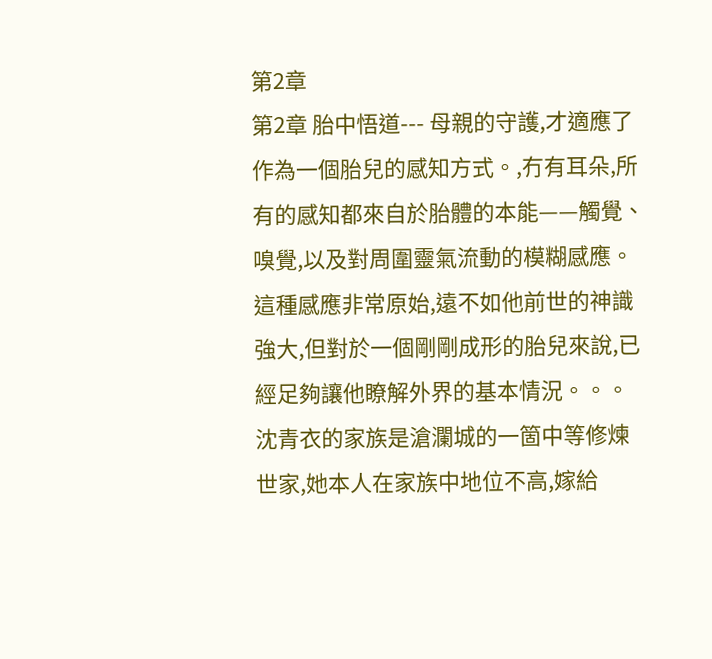第2章
第2章 胎中悟道--- 母親的守護,才適應了作為一個胎兒的感知方式。,冇有耳朵,所有的感知都來自於胎體的本能——觸覺、嗅覺,以及對周圍靈氣流動的模糊感應。這種感應非常原始,遠不如他前世的神識強大,但對於一個剛剛成形的胎兒來說,已經足夠讓他瞭解外界的基本情況。。。沈青衣的家族是滄瀾城的一箇中等修煉世家,她本人在家族中地位不高,嫁給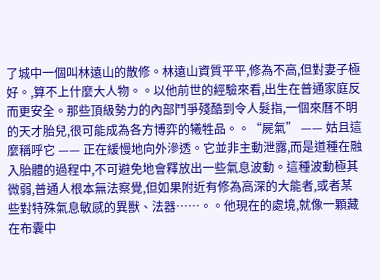了城中一個叫林遠山的散修。林遠山資質平平,修為不高,但對妻子極好。,算不上什麼大人物。。以他前世的經驗來看,出生在普通家庭反而更安全。那些頂級勢力的內部鬥爭殘酷到令人髮指,一個來曆不明的天才胎兒,很可能成為各方博弈的犧牲品。。“屍氣” —— 姑且這麼稱呼它 —— 正在緩慢地向外滲透。它並非主動泄露,而是道種在融入胎體的過程中,不可避免地會釋放出一些氣息波動。這種波動極其微弱,普通人根本無法察覺,但如果附近有修為高深的大能者,或者某些對特殊氣息敏感的異獸、法器……。。他現在的處境,就像一顆藏在布囊中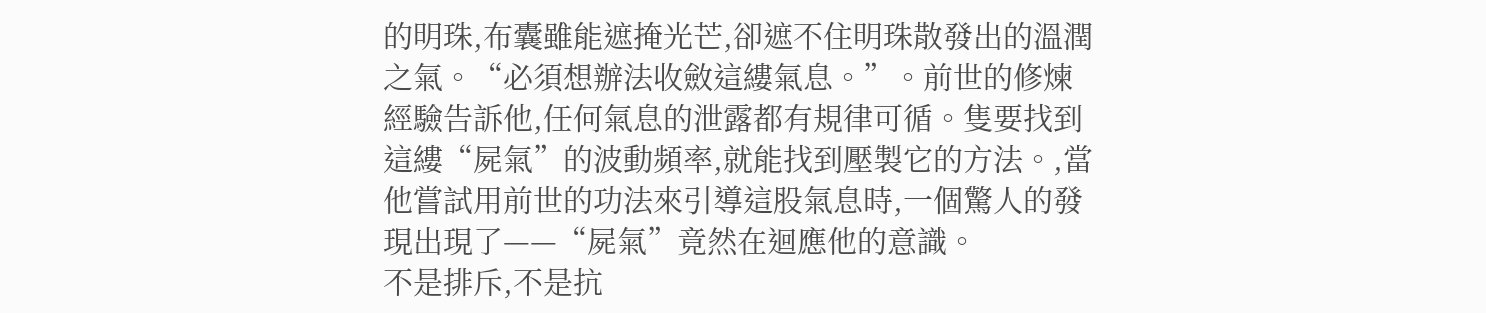的明珠,布囊雖能遮掩光芒,卻遮不住明珠散發出的溫潤之氣。“必須想辦法收斂這縷氣息。”。前世的修煉經驗告訴他,任何氣息的泄露都有規律可循。隻要找到這縷“屍氣”的波動頻率,就能找到壓製它的方法。,當他嘗試用前世的功法來引導這股氣息時,一個驚人的發現出現了——“屍氣”竟然在迴應他的意識。
不是排斥,不是抗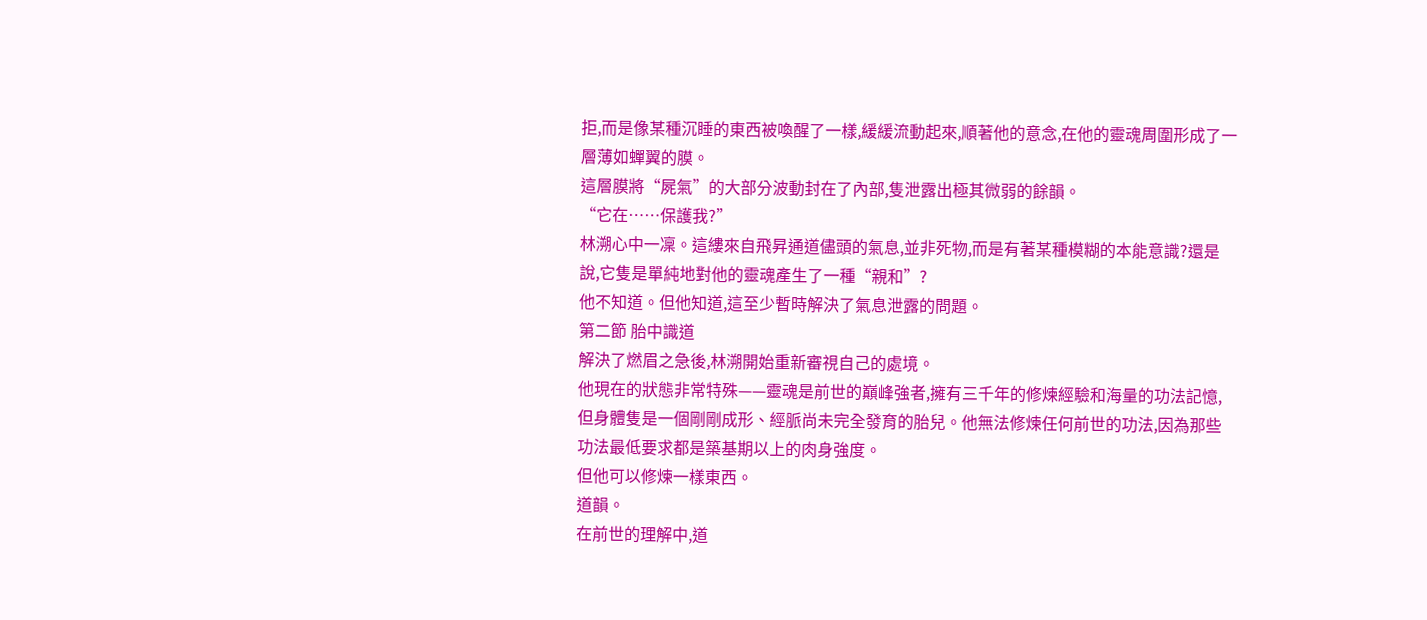拒,而是像某種沉睡的東西被喚醒了一樣,緩緩流動起來,順著他的意念,在他的靈魂周圍形成了一層薄如蟬翼的膜。
這層膜將“屍氣”的大部分波動封在了內部,隻泄露出極其微弱的餘韻。
“它在……保護我?”
林溯心中一凜。這縷來自飛昇通道儘頭的氣息,並非死物,而是有著某種模糊的本能意識?還是說,它隻是單純地對他的靈魂產生了一種“親和”?
他不知道。但他知道,這至少暫時解決了氣息泄露的問題。
第二節 胎中識道
解決了燃眉之急後,林溯開始重新審視自己的處境。
他現在的狀態非常特殊——靈魂是前世的巔峰強者,擁有三千年的修煉經驗和海量的功法記憶,但身體隻是一個剛剛成形、經脈尚未完全發育的胎兒。他無法修煉任何前世的功法,因為那些功法最低要求都是築基期以上的肉身強度。
但他可以修煉一樣東西。
道韻。
在前世的理解中,道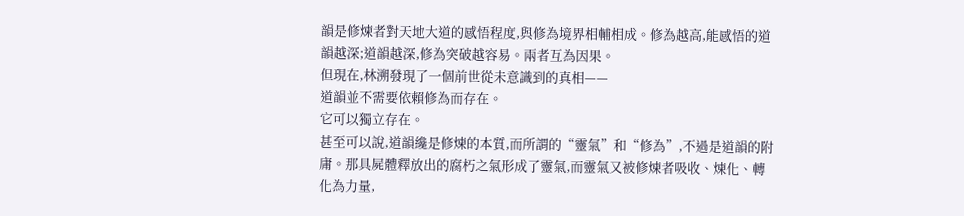韻是修煉者對天地大道的感悟程度,與修為境界相輔相成。修為越高,能感悟的道韻越深;道韻越深,修為突破越容易。兩者互為因果。
但現在,林溯發現了一個前世從未意識到的真相——
道韻並不需要依賴修為而存在。
它可以獨立存在。
甚至可以說,道韻纔是修煉的本質,而所謂的“靈氣”和“修為”,不過是道韻的附庸。那具屍體釋放出的腐朽之氣形成了靈氣,而靈氣又被修煉者吸收、煉化、轉化為力量,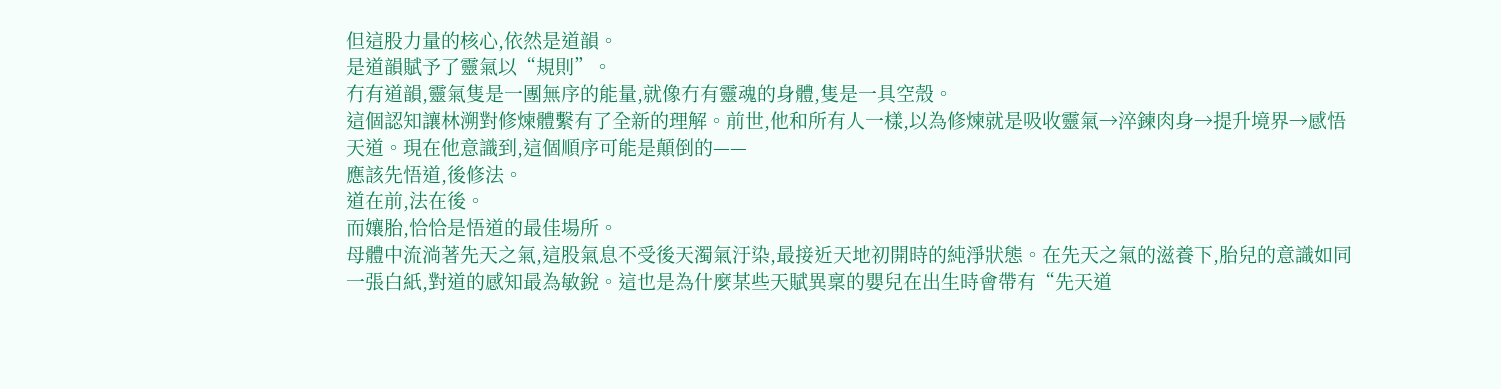但這股力量的核心,依然是道韻。
是道韻賦予了靈氣以“規則”。
冇有道韻,靈氣隻是一團無序的能量,就像冇有靈魂的身體,隻是一具空殼。
這個認知讓林溯對修煉體繫有了全新的理解。前世,他和所有人一樣,以為修煉就是吸收靈氣→淬鍊肉身→提升境界→感悟天道。現在他意識到,這個順序可能是顛倒的——
應該先悟道,後修法。
道在前,法在後。
而孃胎,恰恰是悟道的最佳場所。
母體中流淌著先天之氣,這股氣息不受後天濁氣汙染,最接近天地初開時的純淨狀態。在先天之氣的滋養下,胎兒的意識如同一張白紙,對道的感知最為敏銳。這也是為什麼某些天賦異稟的嬰兒在出生時會帶有“先天道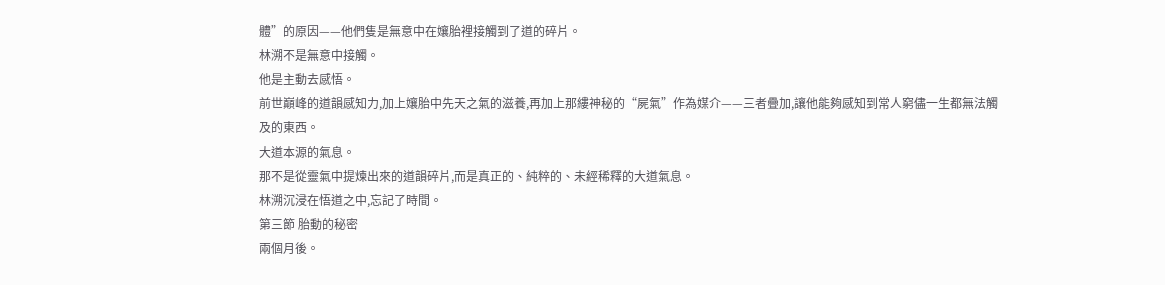體”的原因——他們隻是無意中在孃胎裡接觸到了道的碎片。
林溯不是無意中接觸。
他是主動去感悟。
前世巔峰的道韻感知力,加上孃胎中先天之氣的滋養,再加上那縷神秘的“屍氣”作為媒介——三者疊加,讓他能夠感知到常人窮儘一生都無法觸及的東西。
大道本源的氣息。
那不是從靈氣中提煉出來的道韻碎片,而是真正的、純粹的、未經稀釋的大道氣息。
林溯沉浸在悟道之中,忘記了時間。
第三節 胎動的秘密
兩個月後。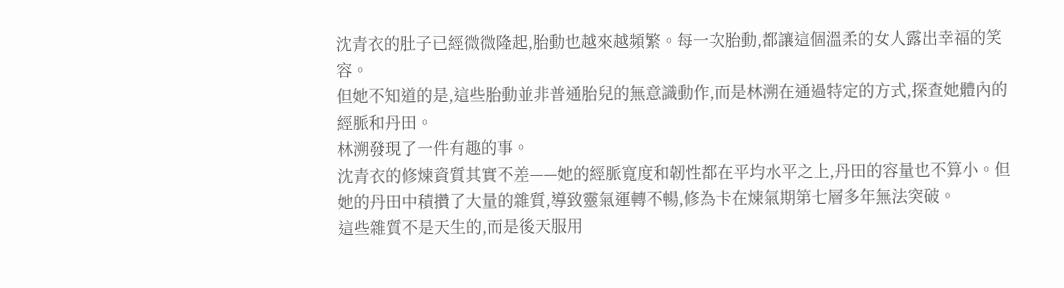沈青衣的肚子已經微微隆起,胎動也越來越頻繁。每一次胎動,都讓這個溫柔的女人露出幸福的笑容。
但她不知道的是,這些胎動並非普通胎兒的無意識動作,而是林溯在通過特定的方式,探查她體內的經脈和丹田。
林溯發現了一件有趣的事。
沈青衣的修煉資質其實不差——她的經脈寬度和韌性都在平均水平之上,丹田的容量也不算小。但她的丹田中積攢了大量的雜質,導致靈氣運轉不暢,修為卡在煉氣期第七層多年無法突破。
這些雜質不是天生的,而是後天服用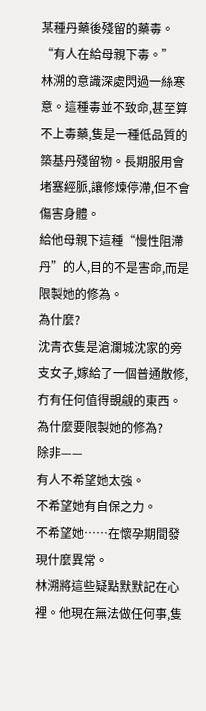某種丹藥後殘留的藥毒。
“有人在給母親下毒。”
林溯的意識深處閃過一絲寒意。這種毒並不致命,甚至算不上毒藥,隻是一種低品質的築基丹殘留物。長期服用會堵塞經脈,讓修煉停滯,但不會傷害身體。
給他母親下這種“慢性阻滯丹”的人,目的不是害命,而是限製她的修為。
為什麼?
沈青衣隻是滄瀾城沈家的旁支女子,嫁給了一個普通散修,冇有任何值得覬覦的東西。為什麼要限製她的修為?
除非——
有人不希望她太強。
不希望她有自保之力。
不希望她……在懷孕期間發現什麼異常。
林溯將這些疑點默默記在心裡。他現在無法做任何事,隻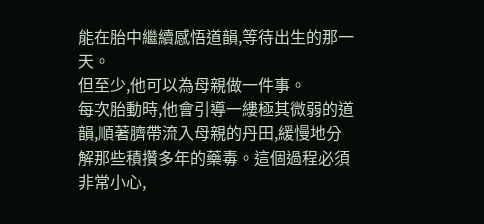能在胎中繼續感悟道韻,等待出生的那一天。
但至少,他可以為母親做一件事。
每次胎動時,他會引導一縷極其微弱的道韻,順著臍帶流入母親的丹田,緩慢地分解那些積攢多年的藥毒。這個過程必須非常小心,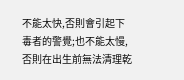不能太快,否則會引起下毒者的警覺;也不能太慢,否則在出生前無法清理乾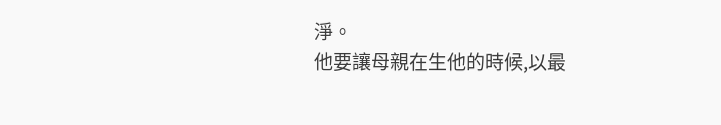淨。
他要讓母親在生他的時候,以最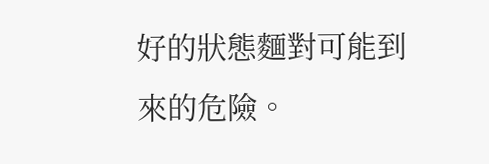好的狀態麵對可能到來的危險。